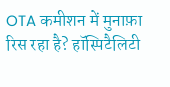OTA कमीशन में मुनाफ़ा रिस रहा है? हॉस्पिटैलिटी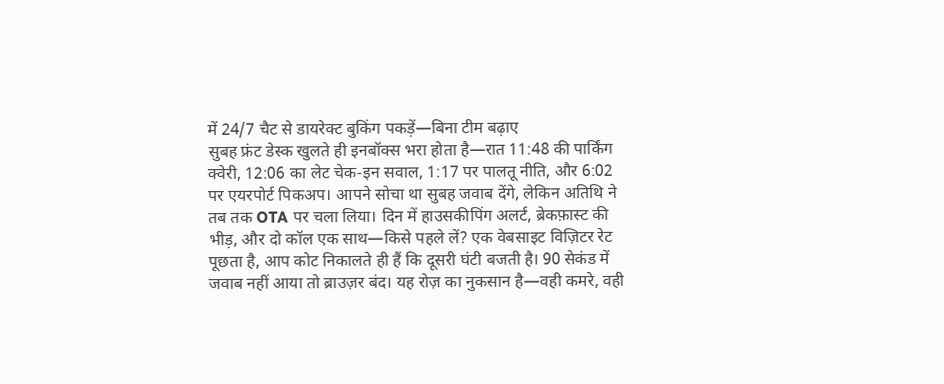में 24/7 चैट से डायरेक्ट बुकिंग पकड़ें—बिना टीम बढ़ाए
सुबह फ्रंट डेस्क खुलते ही इनबॉक्स भरा होता है—रात 11:48 की पार्किंग क्वेरी, 12:06 का लेट चेक‑इन सवाल, 1:17 पर पालतू नीति, और 6:02 पर एयरपोर्ट पिकअप। आपने सोचा था सुबह जवाब देंगे, लेकिन अतिथि ने तब तक OTA पर चला लिया। दिन में हाउसकीपिंग अलर्ट, ब्रेकफ़ास्ट की भीड़, और दो कॉल एक साथ—किसे पहले लें? एक वेबसाइट विज़िटर रेट पूछता है, आप कोट निकालते ही हैं कि दूसरी घंटी बजती है। 90 सेकंड में जवाब नहीं आया तो ब्राउज़र बंद। यह रोज़ का नुकसान है—वही कमरे, वही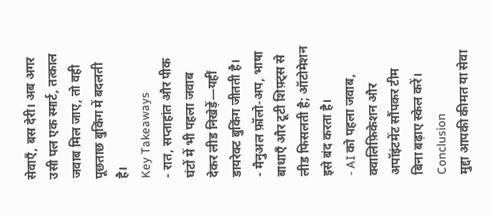सेवाएँ, बस देरी। अब अगर उसी पल एक स्मार्ट, तत्काल जवाब मिल जाए, तो वही पूछताछ बुकिंग में बदलती है।
Key Takeaways
- रात, सप्ताहांत और पीक घंटों में भी पहला जवाब देकर लीड निखेड़ें—यहीं डायरेक्ट बुकिंग जीतती है।
- मैनुअल फ़ॉलो‑अप, भाषा बाधाएँ और टूटी शिफ़्ट्स से लीड फिसलती है; ऑटोमेशन इसे बंद करता है।
- AI को पहला जवाब, क्वालिफ़िकेशन और अपॉइंटमेंट सौंपकर टीम बिना बढ़ाए स्केल करें।
Conclusion
मुद्दा आपकी कीमत या सेवा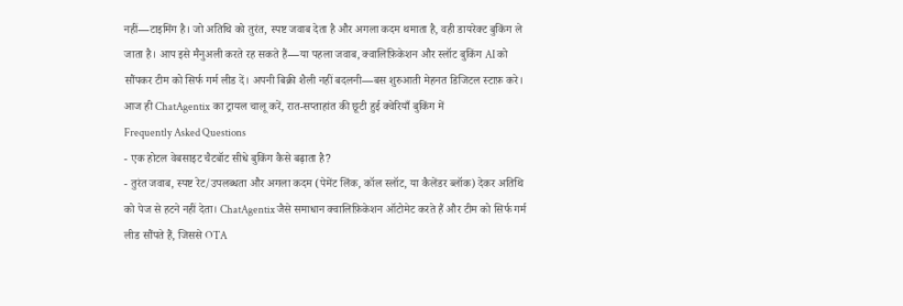नहीं—टाइमिंग है। जो अतिथि को तुरंत, स्पष्ट जवाब देता है और अगला कदम थमाता है, वही डायरेक्ट बुकिंग ले जाता है। आप इसे मैनुअली करते रह सकते हैं—या पहला जवाब, क्वालिफ़िकेशन और स्लॉट बुकिंग AI को सौंपकर टीम को सिर्फ गर्म लीड दें। अपनी बिक्री शैली नहीं बदलनी—बस शुरुआती मेहनत डिजिटल स्टाफ़ करे। आज ही ChatAgentix का ट्रायल चालू करें, रात‑सप्ताहांत की छूटी हुई क्वेरियाँ बुकिंग में
Frequently Asked Questions
- एक होटल वेबसाइट चैटबॉट सीधे बुकिंग कैसे बढ़ाता है?
- तुरंत जवाब, स्पष्ट रेट/उपलब्धता और अगला कदम (पेमेंट लिंक, कॉल स्लॉट, या कैलेंडर ब्लॉक) देकर अतिथि को पेज से हटने नहीं देता। ChatAgentix जैसे समाधान क्वालिफ़िकेशन ऑटोमेट करते हैं और टीम को सिर्फ गर्म लीड सौंपते हैं, जिससे OTA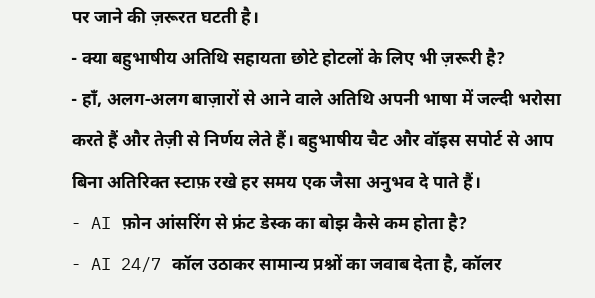पर जाने की ज़रूरत घटती है।
- क्या बहुभाषीय अतिथि सहायता छोटे होटलों के लिए भी ज़रूरी है?
- हाँ, अलग‑अलग बाज़ारों से आने वाले अतिथि अपनी भाषा में जल्दी भरोसा करते हैं और तेज़ी से निर्णय लेते हैं। बहुभाषीय चैट और वॉइस सपोर्ट से आप बिना अतिरिक्त स्टाफ़ रखे हर समय एक जैसा अनुभव दे पाते हैं।
- AI फ़ोन आंसरिंग से फ्रंट डेस्क का बोझ कैसे कम होता है?
- AI 24/7 कॉल उठाकर सामान्य प्रश्नों का जवाब देता है, कॉलर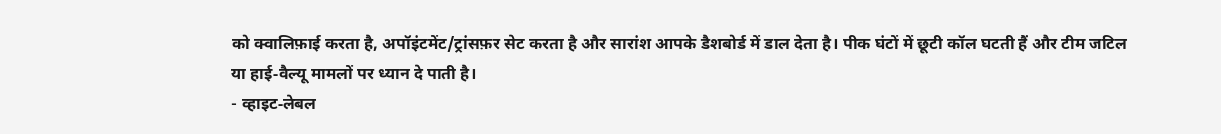को क्वालिफ़ाई करता है, अपॉइंटमेंट/ट्रांसफ़र सेट करता है और सारांश आपके डैशबोर्ड में डाल देता है। पीक घंटों में छूटी कॉल घटती हैं और टीम जटिल या हाई‑वैल्यू मामलों पर ध्यान दे पाती है।
- व्हाइट‑लेबल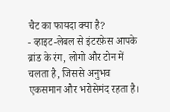चैट का फायदा क्या है?
- व्हाइट‑लेबल से इंटरफ़ेस आपके ब्रांड के रंग, लोगो और टोन में चलता है, जिससे अनुभव एकसमान और भरोसेमंद रहता है।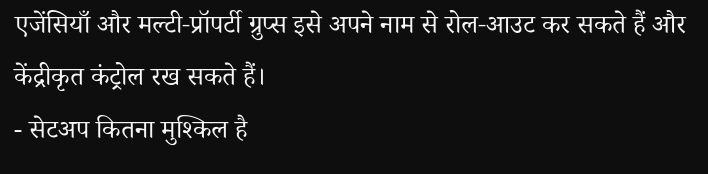एजेंसियाँ और मल्टी‑प्रॉपर्टी ग्रुप्स इसे अपने नाम से रोल‑आउट कर सकते हैं और केंद्रीकृत कंट्रोल रख सकते हैं।
- सेटअप कितना मुश्किल है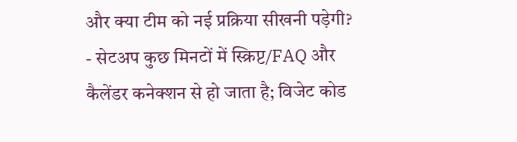और क्या टीम को नई प्रक्रिया सीखनी पड़ेगी?
- सेटअप कुछ मिनटों में स्क्रिप्ट/FAQ और कैलेंडर कनेक्शन से हो जाता है; विजेट कोड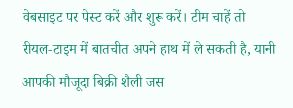वेबसाइट पर पेस्ट करें और शुरू करें। टीम चाहें तो रीयल‑टाइम में बातचीत अपने हाथ में ले सकती है, यानी आपकी मौजूदा बिक्री शैली जस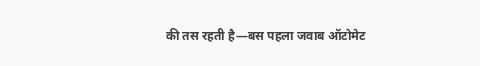की तस रहती है—बस पहला जवाब ऑटोमेट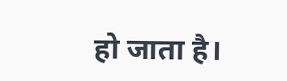हो जाता है।